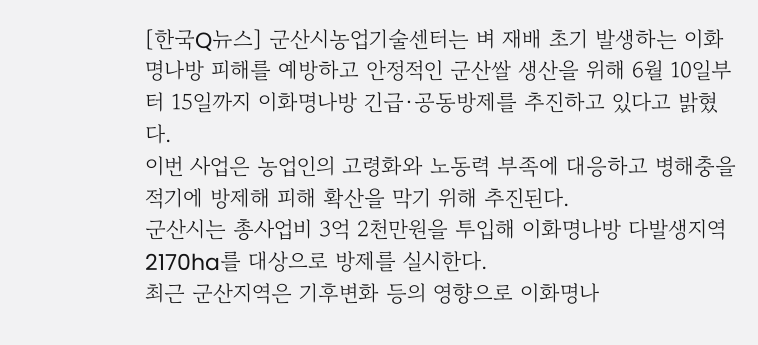[한국Q뉴스] 군산시농업기술센터는 벼 재배 초기 발생하는 이화명나방 피해를 예방하고 안정적인 군산쌀 생산을 위해 6월 10일부터 15일까지 이화명나방 긴급·공동방제를 추진하고 있다고 밝혔다.
이번 사업은 농업인의 고령화와 노동력 부족에 대응하고 병해충을 적기에 방제해 피해 확산을 막기 위해 추진된다.
군산시는 총사업비 3억 2천만원을 투입해 이화명나방 다발생지역 2170ha를 대상으로 방제를 실시한다.
최근 군산지역은 기후변화 등의 영향으로 이화명나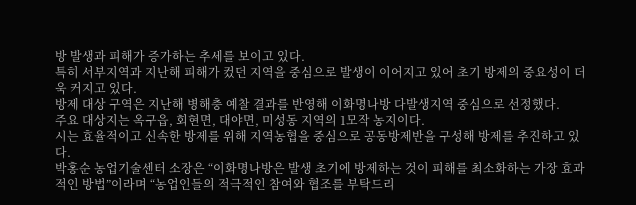방 발생과 피해가 증가하는 추세를 보이고 있다.
특히 서부지역과 지난해 피해가 컸던 지역을 중심으로 발생이 이어지고 있어 초기 방제의 중요성이 더욱 커지고 있다.
방제 대상 구역은 지난해 병해충 예찰 결과를 반영해 이화명나방 다발생지역 중심으로 선정했다.
주요 대상지는 옥구읍, 회현면, 대야면, 미성동 지역의 1모작 농지이다.
시는 효율적이고 신속한 방제를 위해 지역농협을 중심으로 공동방제반을 구성해 방제를 추진하고 있다.
박홍순 농업기술센터 소장은 “이화명나방은 발생 초기에 방제하는 것이 피해를 최소화하는 가장 효과적인 방법”이라며 “농업인들의 적극적인 참여와 협조를 부탁드리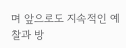며 앞으로도 지속적인 예찰과 방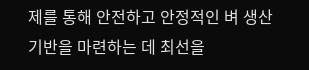제를 통해 안전하고 안정적인 벼 생산 기반을 마련하는 데 최선을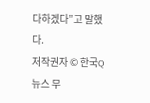다하겠다”고 말했다.
저작권자 © 한국Q뉴스 무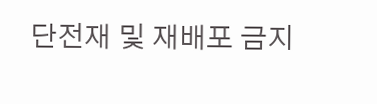단전재 및 재배포 금지